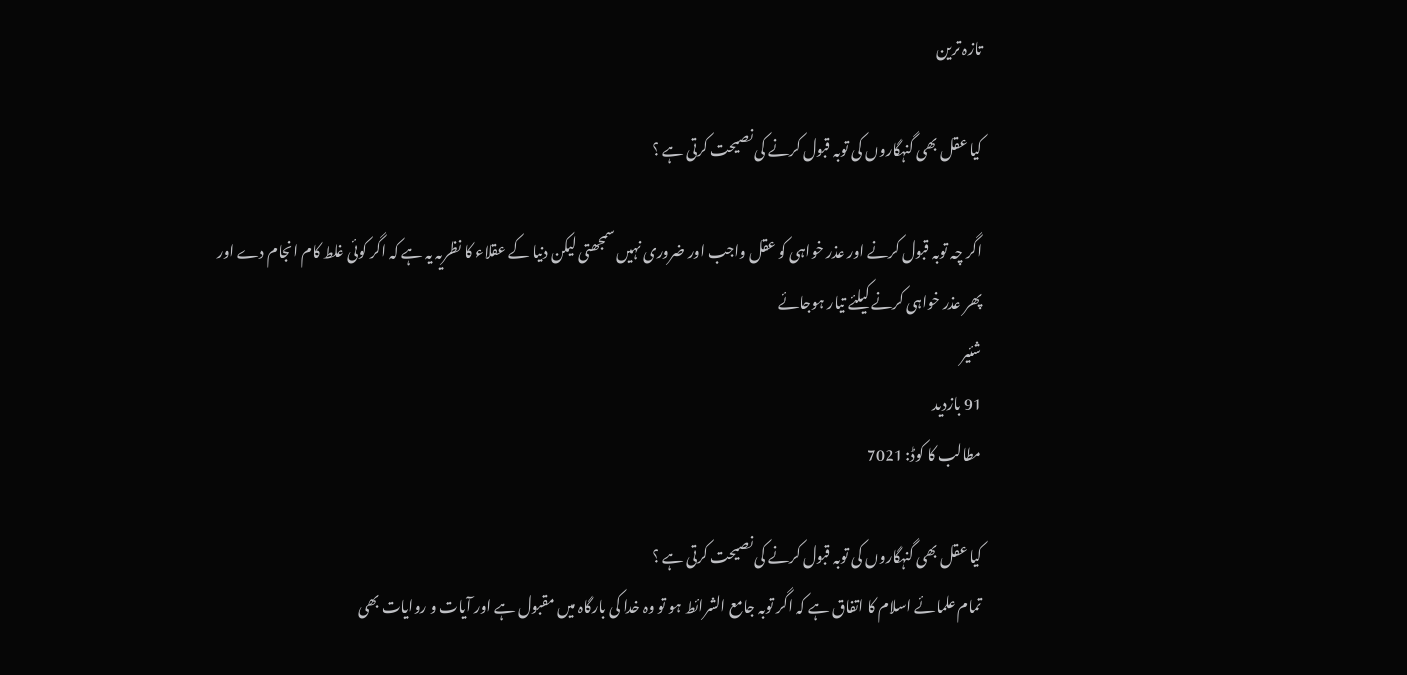تازہ ترین

کیا عقل بھی گنہگاروں کی توبہ قبول کرنے کی نصیحت کرتی ہے ؟

اگر چہ توبہ قبول کرنے اور عذر خواہی کو عقل واجب اور ضروری نہیں سمجھتی لیکن دنیا کے عقلاء کا نظریہ یہ ہے کہ اگر کوئی غلط کام انجام دے اور پھر عذر خواہی کرنے کیلئے تیار ہوجائے
شئیر
91 بازدید
مطالب کا کوڈ: 7021

کیا عقل بھی گنہگاروں کی توبہ قبول کرنے کی نصیحت کرتی ہے ؟
تمام علمائے اسلام کا اتفاق ہے کہ اگر توبہ جامع الشرائط ہو تو وہ خدا کی بارگاہ میں مقبول ہے اور آیات و روایات بھی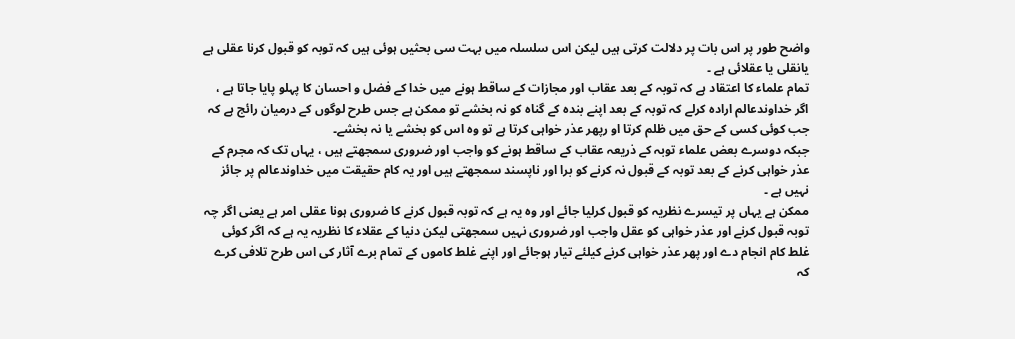واضح طور پر اس بات پر دلالت کرتی ہیں لیکن اس سلسلہ میں بہت سی بحثیں ہوئی ہیں کہ توبہ کو قبول کرنا عقلی ہے یانقلی یا عقلائی ہے ۔
تمام علماء کا اعتقاد ہے کہ توبہ کے بعد عقاب اور مجازات کے ساقط ہونے میں خدا کے فضل و احسان کا پہلو پایا جاتا ہے ، اگر خداوندعالم ارادہ کرلے کہ توبہ کے بعد اپنے بندہ کے گناہ کو نہ بخشے تو ممکن ہے جس طرح لوگوں کے درمیان رائج ہے کہ جب کوئی کسی کے حق میں ظلم کرتا او رپھر عذر خواہی کرتا ہے تو وہ اس کو بخشے یا نہ بخشے۔
جبکہ دوسرے بعض علماء توبہ کے ذریعہ عقاب کے ساقط ہونے کو واجب اور ضروری سمجھتے ہیں ، یہاں تک کہ مجرم کے عذر خواہی کرنے کے بعد توبہ کے قبول نہ کرنے کو برا اور ناپسند سمجھتے ہیں اور یہ کام حقیقت میں خداوندعالم پر جائز نہیں ہے ۔
ممکن ہے یہاں پر تیسرے نظریہ کو قبول کرلیا جائے اور وہ یہ ہے کہ توبہ قبول کرنے کا ضروری ہونا عقلی امر ہے یعنی اگر چہ توبہ قبول کرنے اور عذر خواہی کو عقل واجب اور ضروری نہیں سمجھتی لیکن دنیا کے عقلاء کا نظریہ یہ ہے کہ اگر کوئی غلط کام انجام دے اور پھر عذر خواہی کرنے کیلئے تیار ہوجائے اور اپنے غلط کاموں کے تمام برے آثار کی اس طرح تلافی کرے کہ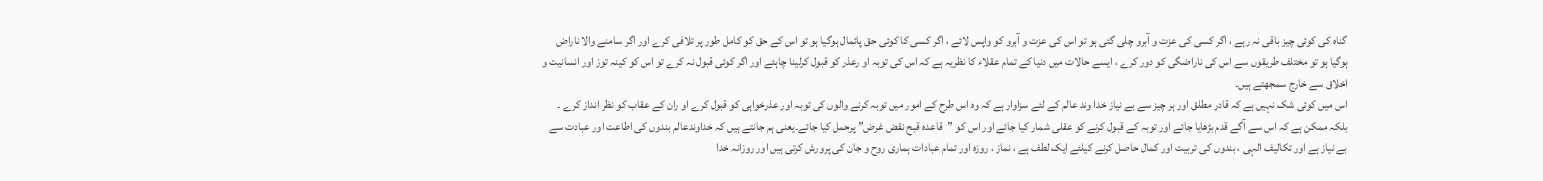گناہ کی کوئی چیز باقی نہ رہے ، اگر کسی کی عزت و آبرو چلی گئی ہو تو اس کی عزت و آبرو کو واپس لائے ، اگر کسی کا کوئی حق پائمال ہوگیا ہو تو اس کے حق کو کامل طور پر تلافی کرے اور اگر سامنے والا ناراض ہوگیا ہو تو مختلف طریقوں سے اس کی ناراضگی کو دور کرے ، ایسے حالات میں دنیا کے تمام عقلاء کا نظریہ ہے کہ اس کی توبہ او رعذر کو قبول کرلینا چاہئے اور اگر کوئی قبول نہ کرے تو اس کو کینہ توز اور انسانیت و اخلاق سے خارج سمجھتے ہیں۔
اس میں کوئی شک نہیں ہے کہ قادر مطلق اور ہر چیز سے بے نیاز خدا وند عالم کے لئے سزاوار ہے کہ وہ اس طرح کے امور میں توبہ کرنے والوں کی توبہ اور عذرخواہی کو قبول کرے او ران کے عقاب کو نظر انداز کرے ۔
بلکہ ممکن ہے کہ اس سے آگے قدم بڑھایا جائے اور توبہ کے قبول کرنے کو عقلی شمار کیا جائے اور اس کو ”قاعدہ قبح نقض غرض” پرحمل کیا جائے۔یعنی ہم جانتے ہیں کہ خداوندعالم بندوں کی اطاعت اور عبادت سے بے نیاز ہے اور تکالیف الہی ، بندوں کی تربیت اور کمال حاصل کرنے کیلئے ایک لطف ہے ، نماز ، روزہ اور تمام عبادات ہماری روح و جان کی پرورش کرتی ہیں اور روزانہ خدا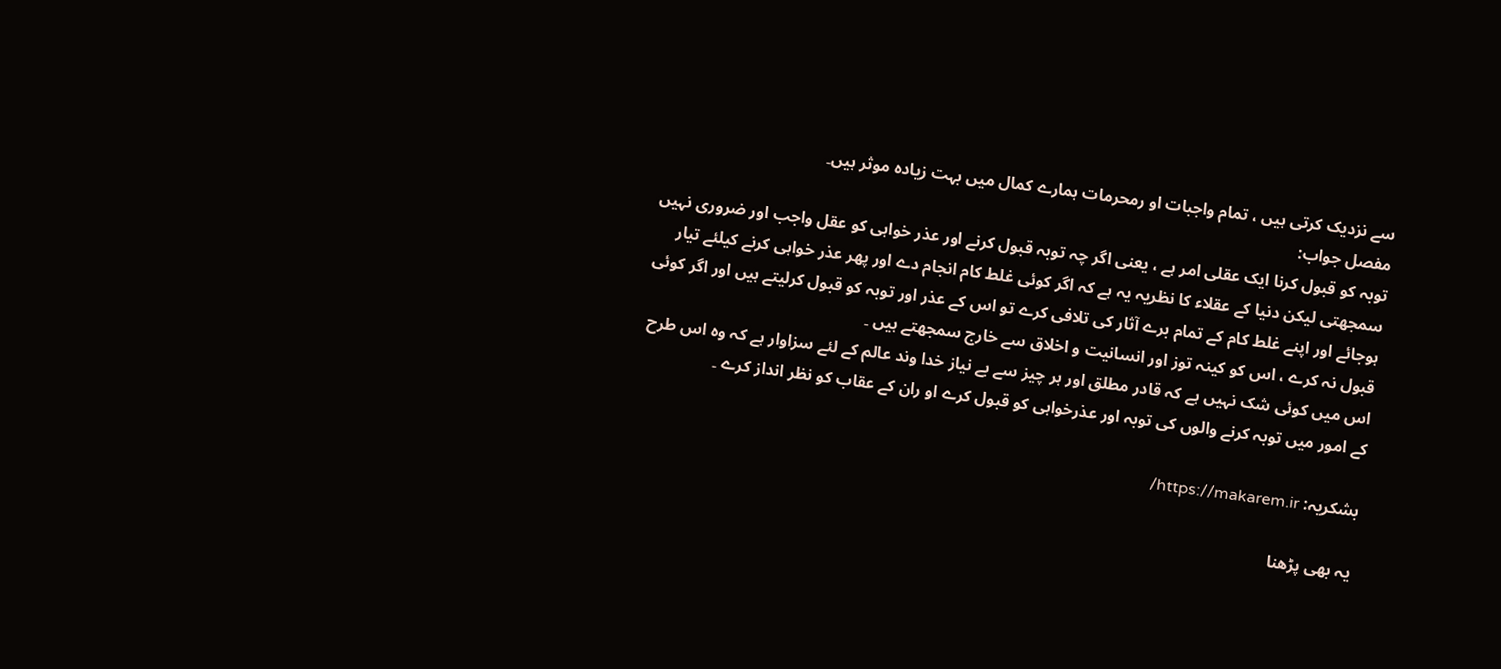سے نزدیک کرتی ہیں ، تمام واجبات او رمحرمات ہمارے کمال میں بہت زیادہ موثر ہیں۔
مفصل جواب:
توبہ کو قبول کرنا ایک عقلی امر ہے ، یعنی اگر چہ توبہ قبول کرنے اور عذر خواہی کو عقل واجب اور ضروری نہیں سمجھتی لیکن دنیا کے عقلاء کا نظریہ یہ ہے کہ اگر کوئی غلط کام انجام دے اور پھر عذر خواہی کرنے کیلئے تیار ہوجائے اور اپنے غلط کام کے تمام برے آثار کی تلافی کرے تو اس کے عذر اور توبہ کو قبول کرلیتے ہیں اور اگر کوئی قبول نہ کرے ، اس کو کینہ توز اور انسانیت و اخلاق سے خارج سمجھتے ہیں ۔
اس میں کوئی شک نہیں ہے کہ قادر مطلق اور ہر چیز سے بے نیاز خدا وند عالم کے لئے سزاوار ہے کہ وہ اس طرح کے امور میں توبہ کرنے والوں کی توبہ اور عذرخواہی کو قبول کرے او ران کے عقاب کو نظر انداز کرے ۔

بشکریہ: https://makarem.ir/

یہ بھی پڑھنا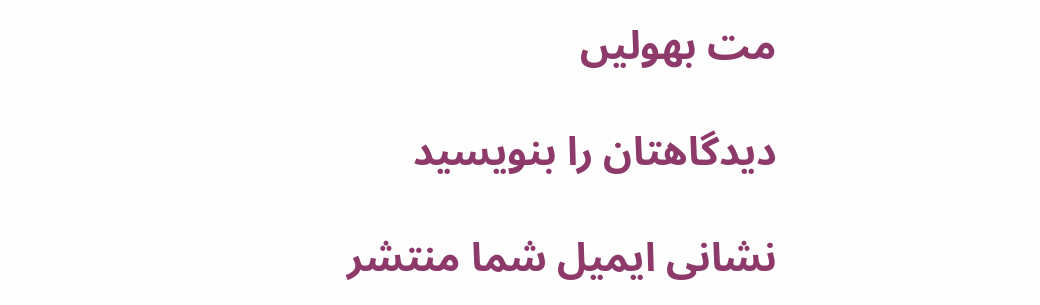مت بھولیں

دیدگاهتان را بنویسید

نشانی ایمیل شما منتشر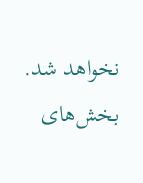نخواهد شد. بخش‌های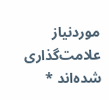موردنیاز علامت‌گذاری شده‌اند *